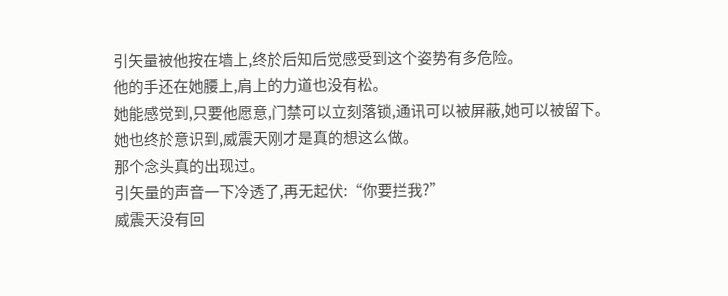引矢量被他按在墙上,终於后知后觉感受到这个姿势有多危险。
他的手还在她腰上,肩上的力道也没有松。
她能感觉到,只要他愿意,门禁可以立刻落锁,通讯可以被屏蔽,她可以被留下。
她也终於意识到,威震天刚才是真的想这么做。
那个念头真的出现过。
引矢量的声音一下冷透了,再无起伏:“你要拦我?”
威震天没有回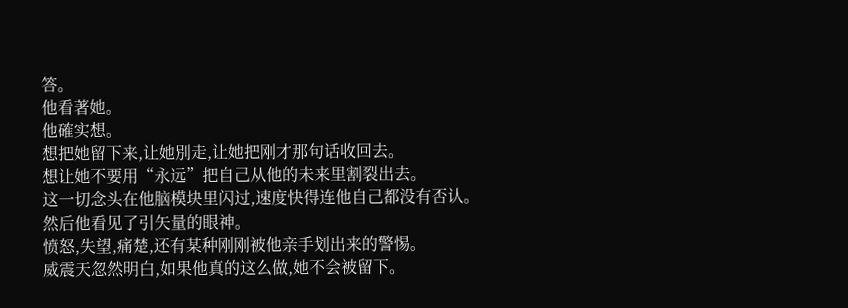答。
他看著她。
他確实想。
想把她留下来,让她別走,让她把刚才那句话收回去。
想让她不要用“永远”把自己从他的未来里割裂出去。
这一切念头在他脑模块里闪过,速度快得连他自己都没有否认。
然后他看见了引矢量的眼神。
愤怒,失望,痛楚,还有某种刚刚被他亲手划出来的警惕。
威震天忽然明白,如果他真的这么做,她不会被留下。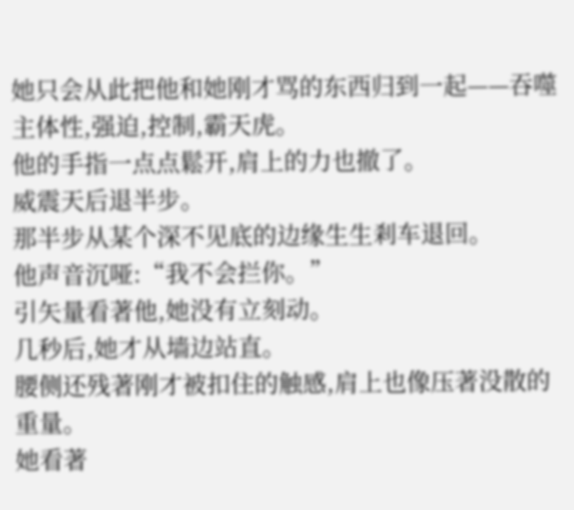她只会从此把他和她刚才骂的东西归到一起——吞噬主体性,强迫,控制,霸天虎。
他的手指一点点鬆开,肩上的力也撤了。
威震天后退半步。
那半步从某个深不见底的边缘生生剎车退回。
他声音沉哑:“我不会拦你。”
引矢量看著他,她没有立刻动。
几秒后,她才从墙边站直。
腰侧还残著刚才被扣住的触感,肩上也像压著没散的重量。
她看著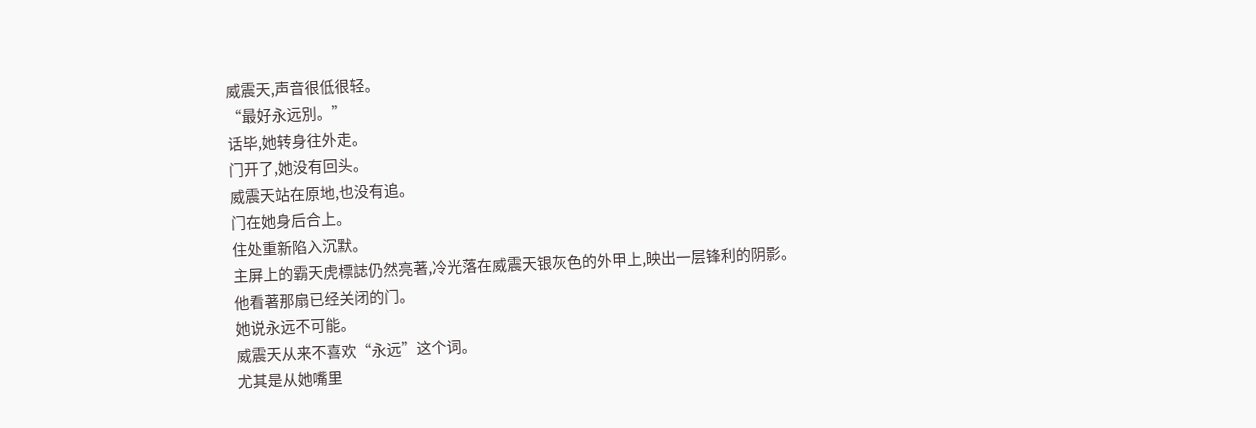威震天,声音很低很轻。
“最好永远別。”
话毕,她转身往外走。
门开了,她没有回头。
威震天站在原地,也没有追。
门在她身后合上。
住处重新陷入沉默。
主屏上的霸天虎標誌仍然亮著,冷光落在威震天银灰色的外甲上,映出一层锋利的阴影。
他看著那扇已经关闭的门。
她说永远不可能。
威震天从来不喜欢“永远”这个词。
尤其是从她嘴里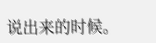说出来的时候。